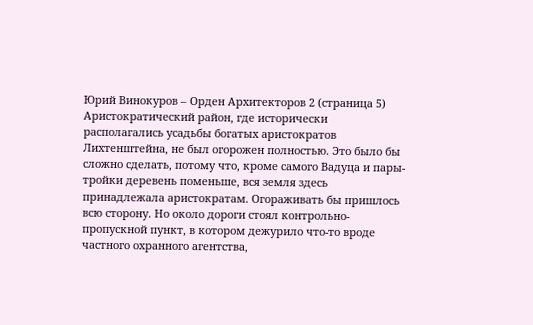Юрий Винокуров – Орден Архитекторов 2 (страница 5)
Аристократический район, где исторически располагались усадьбы богатых аристократов Лихтенштейна, не был огорожен полностью. Это было бы сложно сделать, потому что, кроме самого Вадуца и пары-тройки деревень поменьше, вся земля здесь принадлежала аристократам. Огораживать бы пришлось всю сторону. Но около дороги стоял контрольно-пропускной пункт, в котором дежурило что-то вроде частного охранного агентства,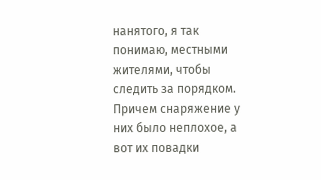нанятого, я так понимаю, местными жителями, чтобы следить за порядком. Причем снаряжение у них было неплохое, а вот их повадки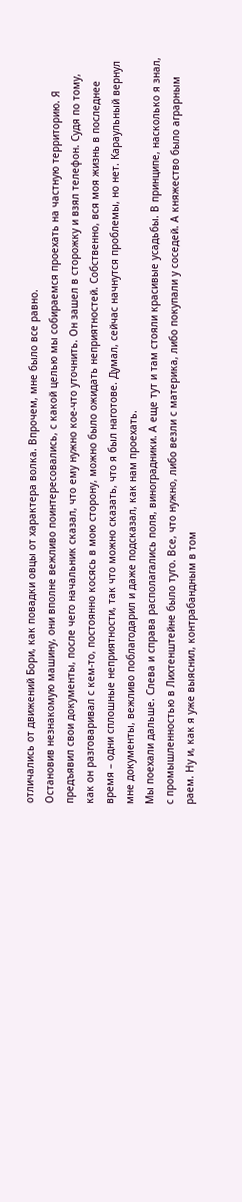отличались от движений Бори, как повадки овцы от характера волка. Впрочем, мне было все равно.
Остановив незнакомую машину, они вполне вежливо поинтересовались, с какой целью мы собираемся проехать на частную территорию. Я предъявил свои документы, после чего начальник сказал, что ему нужно кое-что уточнить. Он зашел в сторожку и взял телефон. Судя по тому, как он разговаривал с кем-то, постоянно косясь в мою сторону, можно было ожидать неприятностей. Собственно, вся моя жизнь в последнее время – одни сплошные неприятности, так что можно сказать, что я был наготове. Думал, сейчас начнутся проблемы, но нет. Караульный вернул мне документы, вежливо поблагодарил и даже подсказал, как нам проехать.
Мы поехали дальше. Слева и справа располагались поля, виноградники. А еще тут и там стояли красивые усадьбы. В принципе, насколько я знал, с промышленностью в Лихтенштейне было туго. Все, что нужно, либо везли с материка, либо покупали у соседей. А княжество было аграрным раем. Ну и, как я уже выяснил, контрабандным в том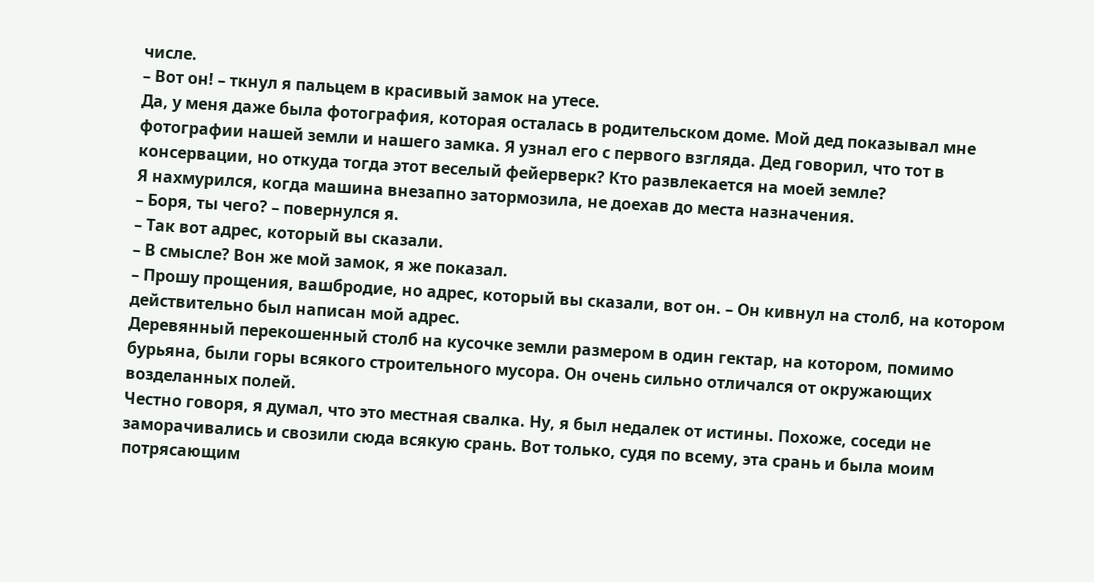числе.
– Вот он! – ткнул я пальцем в красивый замок на утесе.
Да, у меня даже была фотография, которая осталась в родительском доме. Мой дед показывал мне фотографии нашей земли и нашего замка. Я узнал его с первого взгляда. Дед говорил, что тот в консервации, но откуда тогда этот веселый фейерверк? Кто развлекается на моей земле?
Я нахмурился, когда машина внезапно затормозила, не доехав до места назначения.
– Боря, ты чего? – повернулся я.
– Так вот адрес, который вы сказали.
– В смысле? Вон же мой замок, я же показал.
– Прошу прощения, вашбродие, но адрес, который вы сказали, вот он. – Он кивнул на столб, на котором действительно был написан мой адрес.
Деревянный перекошенный столб на кусочке земли размером в один гектар, на котором, помимо бурьяна, были горы всякого строительного мусора. Он очень сильно отличался от окружающих возделанных полей.
Честно говоря, я думал, что это местная свалка. Ну, я был недалек от истины. Похоже, соседи не заморачивались и свозили сюда всякую срань. Вот только, судя по всему, эта срань и была моим потрясающим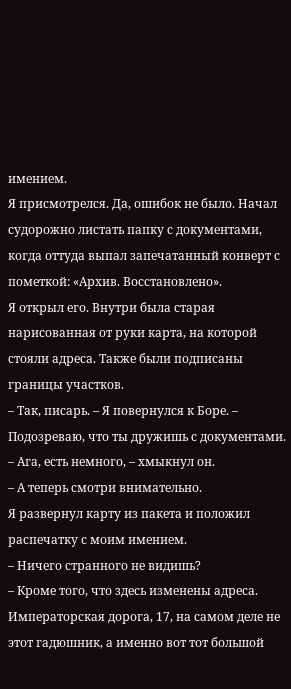имением.
Я присмотрелся. Да, ошибок не было. Начал судорожно листать папку с документами, когда оттуда выпал запечатанный конверт с пометкой: «Архив. Восстановлено».
Я открыл его. Внутри была старая нарисованная от руки карта, на которой стояли адреса. Также были подписаны границы участков.
– Так, писарь. – Я повернулся к Боре. – Подозреваю, что ты дружишь с документами.
– Ага, есть немного, – хмыкнул он.
– А теперь смотри внимательно.
Я развернул карту из пакета и положил распечатку с моим имением.
– Ничего странного не видишь?
– Кроме того, что здесь изменены адреса. Императорская дорога, 17, на самом деле не этот гадюшник, а именно вот тот большой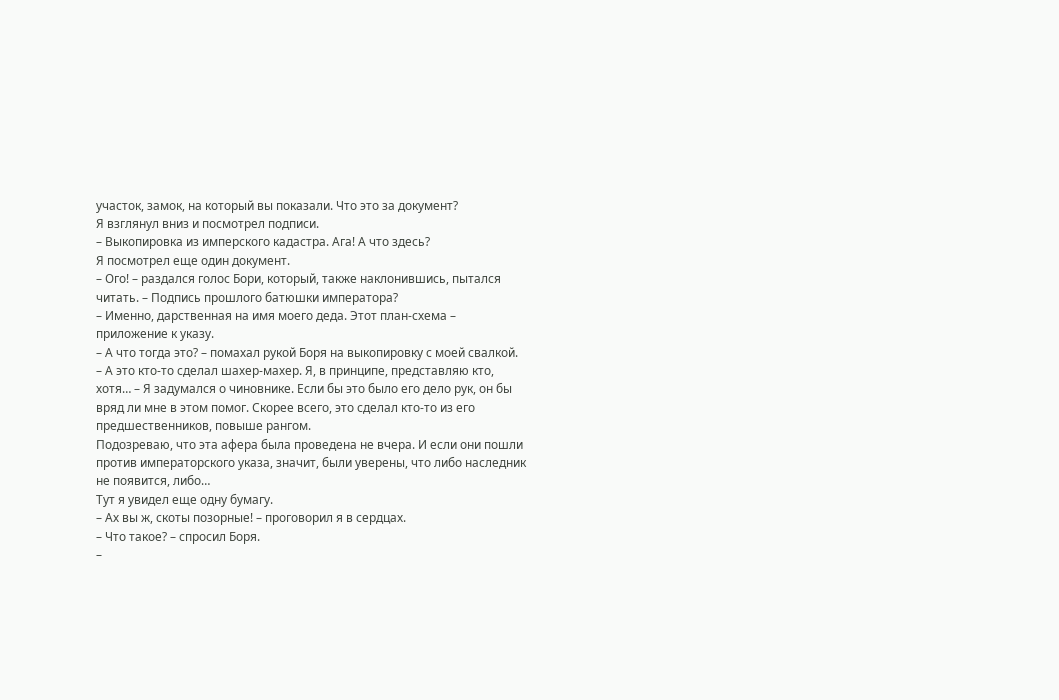участок, замок, на который вы показали. Что это за документ?
Я взглянул вниз и посмотрел подписи.
– Выкопировка из имперского кадастра. Ага! А что здесь?
Я посмотрел еще один документ.
– Ого! – раздался голос Бори, который, также наклонившись, пытался читать. – Подпись прошлого батюшки императора?
– Именно, дарственная на имя моего деда. Этот план-схема – приложение к указу.
– А что тогда это? – помахал рукой Боря на выкопировку с моей свалкой.
– А это кто-то сделал шахер-махер. Я, в принципе, представляю кто, хотя… – Я задумался о чиновнике. Если бы это было его дело рук, он бы вряд ли мне в этом помог. Скорее всего, это сделал кто-то из его предшественников, повыше рангом.
Подозреваю, что эта афера была проведена не вчера. И если они пошли против императорского указа, значит, были уверены, что либо наследник не появится, либо…
Тут я увидел еще одну бумагу.
– Ах вы ж, скоты позорные! – проговорил я в сердцах.
– Что такое? – спросил Боря.
–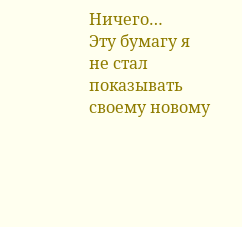Ничего…
Эту бумагу я не стал показывать своему новому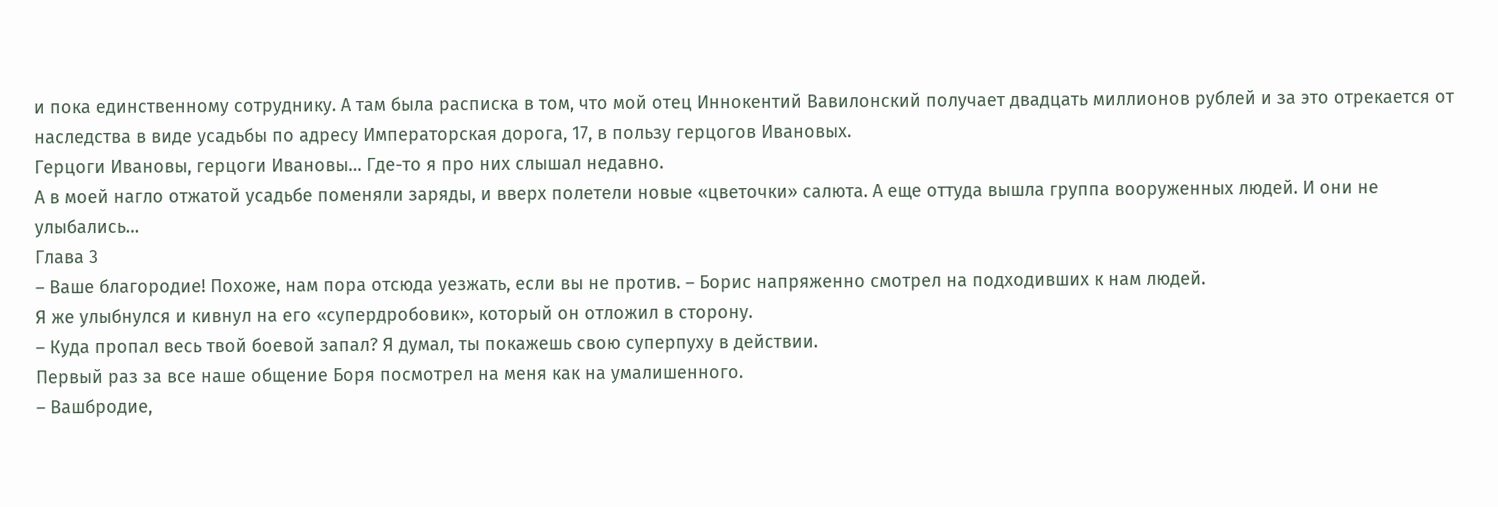и пока единственному сотруднику. А там была расписка в том, что мой отец Иннокентий Вавилонский получает двадцать миллионов рублей и за это отрекается от наследства в виде усадьбы по адресу Императорская дорога, 17, в пользу герцогов Ивановых.
Герцоги Ивановы, герцоги Ивановы… Где-то я про них слышал недавно.
А в моей нагло отжатой усадьбе поменяли заряды, и вверх полетели новые «цветочки» салюта. А еще оттуда вышла группа вооруженных людей. И они не улыбались…
Глава 3
– Ваше благородие! Похоже, нам пора отсюда уезжать, если вы не против. – Борис напряженно смотрел на подходивших к нам людей.
Я же улыбнулся и кивнул на его «супердробовик», который он отложил в сторону.
– Куда пропал весь твой боевой запал? Я думал, ты покажешь свою суперпуху в действии.
Первый раз за все наше общение Боря посмотрел на меня как на умалишенного.
– Вашбродие,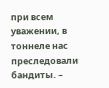при всем уважении, в тоннеле нас преследовали бандиты. –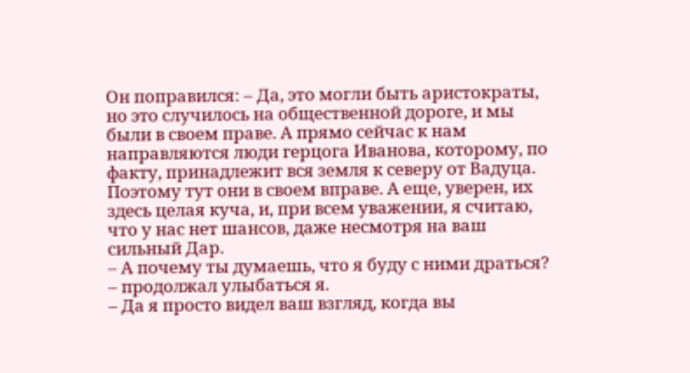Он поправился: – Да, это могли быть аристократы, но это случилось на общественной дороге, и мы были в своем праве. А прямо сейчас к нам направляются люди герцога Иванова, которому, по факту, принадлежит вся земля к северу от Вадуца. Поэтому тут они в своем вправе. А еще, уверен, их здесь целая куча, и, при всем уважении, я считаю, что у нас нет шансов, даже несмотря на ваш сильный Дар.
– А почему ты думаешь, что я буду с ними драться? – продолжал улыбаться я.
– Да я просто видел ваш взгляд, когда вы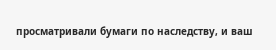просматривали бумаги по наследству, и ваш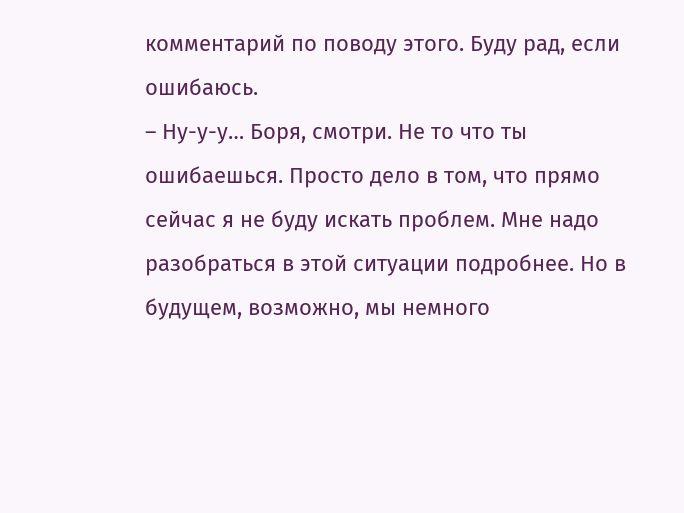комментарий по поводу этого. Буду рад, если ошибаюсь.
– Ну-у-у… Боря, смотри. Не то что ты ошибаешься. Просто дело в том, что прямо сейчас я не буду искать проблем. Мне надо разобраться в этой ситуации подробнее. Но в будущем, возможно, мы немного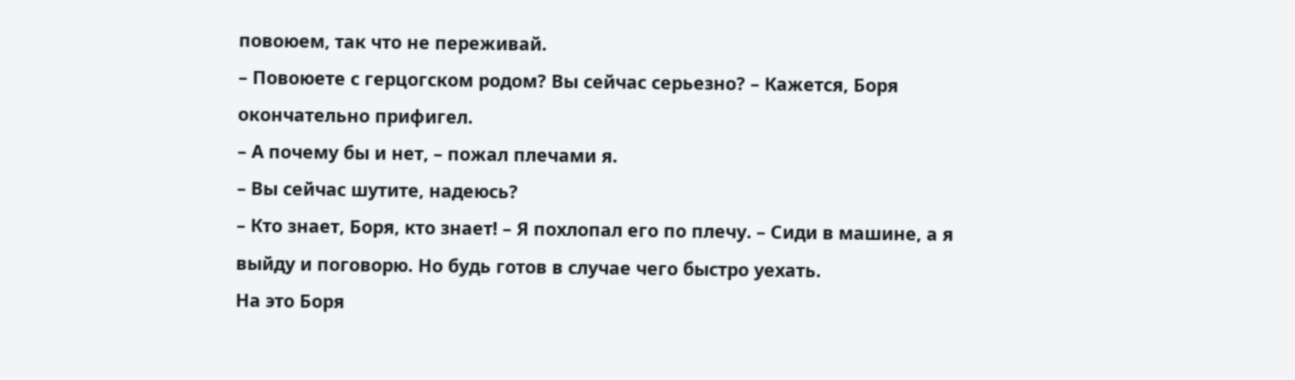повоюем, так что не переживай.
– Повоюете с герцогском родом? Вы сейчас серьезно? – Кажется, Боря окончательно прифигел.
– А почему бы и нет, – пожал плечами я.
– Вы сейчас шутите, надеюсь?
– Кто знает, Боря, кто знает! – Я похлопал его по плечу. – Сиди в машине, а я выйду и поговорю. Но будь готов в случае чего быстро уехать.
На это Боря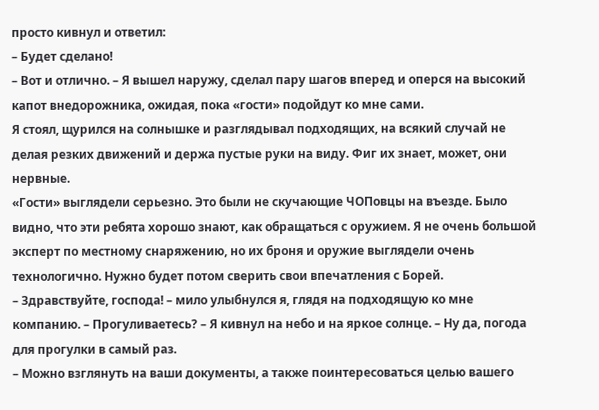просто кивнул и ответил:
– Будет сделано!
– Вот и отлично. – Я вышел наружу, сделал пару шагов вперед и оперся на высокий капот внедорожника, ожидая, пока «гости» подойдут ко мне сами.
Я стоял, щурился на солнышке и разглядывал подходящих, на всякий случай не делая резких движений и держа пустые руки на виду. Фиг их знает, может, они нервные.
«Гости» выглядели серьезно. Это были не скучающие ЧОПовцы на въезде. Было видно, что эти ребята хорошо знают, как обращаться с оружием. Я не очень большой эксперт по местному снаряжению, но их броня и оружие выглядели очень технологично. Нужно будет потом сверить свои впечатления с Борей.
– Здравствуйте, господа! – мило улыбнулся я, глядя на подходящую ко мне компанию. – Прогуливаетесь? – Я кивнул на небо и на яркое солнце. – Ну да, погода для прогулки в самый раз.
– Можно взглянуть на ваши документы, а также поинтересоваться целью вашего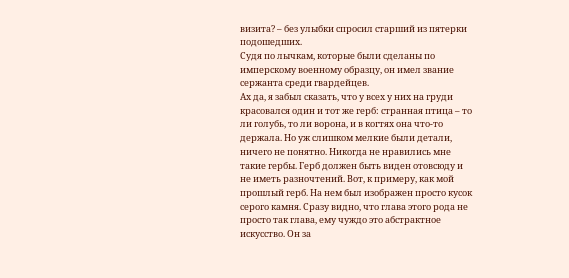визита? – без улыбки спросил старший из пятерки подошедших.
Судя по лычкам, которые были сделаны по имперскому военному образцу, он имел звание сержанта среди гвардейцев.
Ах да, я забыл сказать, что у всех у них на груди красовался один и тот же герб: странная птица – то ли голубь, то ли ворона, и в когтях она что-то держала. Но уж слишком мелкие были детали, ничего не понятно. Никогда не нравились мне такие гербы. Герб должен быть виден отовсюду и не иметь разночтений. Вот, к примеру, как мой прошлый герб. На нем был изображен просто кусок серого камня. Сразу видно, что глава этого рода не просто так глава, ему чуждо это абстрактное искусство. Он за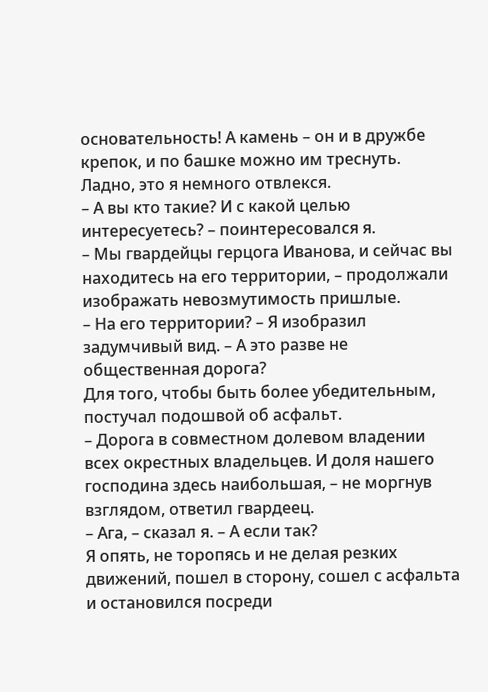основательность! А камень – он и в дружбе крепок, и по башке можно им треснуть. Ладно, это я немного отвлекся.
– А вы кто такие? И с какой целью интересуетесь? – поинтересовался я.
– Мы гвардейцы герцога Иванова, и сейчас вы находитесь на его территории, – продолжали изображать невозмутимость пришлые.
– На его территории? – Я изобразил задумчивый вид. – А это разве не общественная дорога?
Для того, чтобы быть более убедительным, постучал подошвой об асфальт.
– Дорога в совместном долевом владении всех окрестных владельцев. И доля нашего господина здесь наибольшая, – не моргнув взглядом, ответил гвардеец.
– Ага, – сказал я. – А если так?
Я опять, не торопясь и не делая резких движений, пошел в сторону, сошел с асфальта и остановился посреди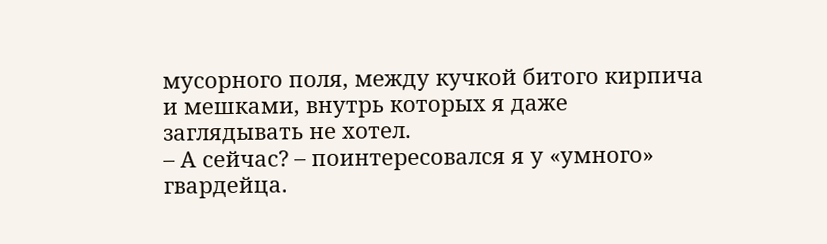мусорного поля, между кучкой битого кирпича и мешками, внутрь которых я даже заглядывать не хотел.
– А сейчас? – поинтересовался я у «умного» гвардейца.